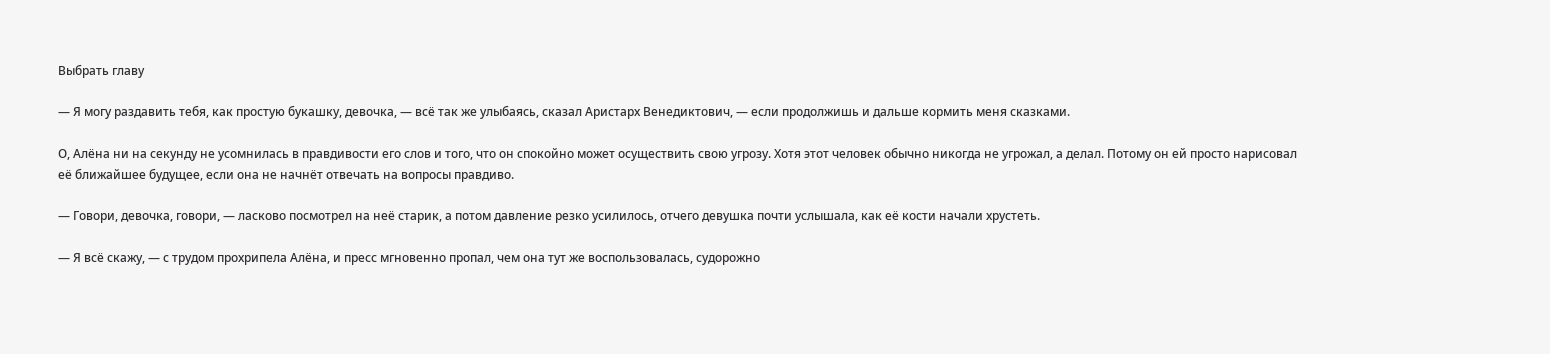Выбрать главу

— Я могу раздавить тебя, как простую букашку, девочка, — всё так же улыбаясь, сказал Аристарх Венедиктович, — если продолжишь и дальше кормить меня сказками.

О, Алёна ни на секунду не усомнилась в правдивости его слов и того, что он спокойно может осуществить свою угрозу. Хотя этот человек обычно никогда не угрожал, а делал. Потому он ей просто нарисовал её ближайшее будущее, если она не начнёт отвечать на вопросы правдиво.

— Говори, девочка, говори, — ласково посмотрел на неё старик, а потом давление резко усилилось, отчего девушка почти услышала, как её кости начали хрустеть.

— Я всё скажу, — с трудом прохрипела Алёна, и пресс мгновенно пропал, чем она тут же воспользовалась, судорожно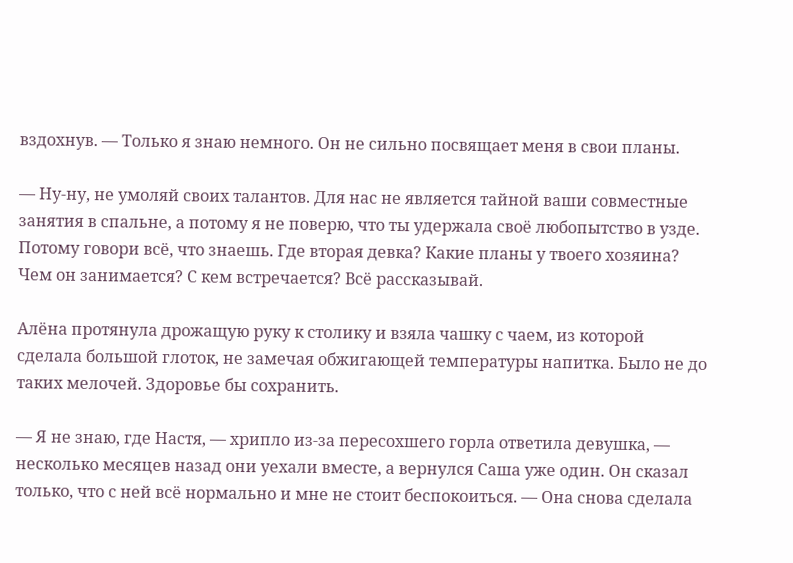вздохнув. — Только я знаю немного. Он не сильно посвящает меня в свои планы.

— Ну-ну, не умоляй своих талантов. Для нас не является тайной ваши совместные занятия в спальне, а потому я не поверю, что ты удержала своё любопытство в узде. Потому говори всё, что знаешь. Где вторая девка? Какие планы у твоего хозяина? Чем он занимается? С кем встречается? Всё рассказывай.

Алёна протянула дрожащую руку к столику и взяла чашку с чаем, из которой сделала большой глоток, не замечая обжигающей температуры напитка. Было не до таких мелочей. Здоровье бы сохранить.

— Я не знаю, где Настя, — хрипло из-за пересохшего горла ответила девушка, — несколько месяцев назад они уехали вместе, а вернулся Саша уже один. Он сказал только, что с ней всё нормально и мне не стоит беспокоиться. — Она снова сделала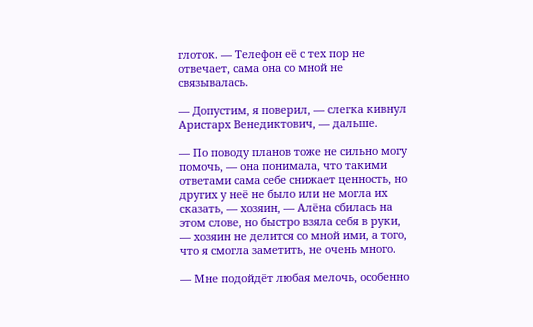глоток. — Телефон её с тех пор не отвечает, сама она со мной не связывалась.

— Допустим, я поверил, — слегка кивнул Аристарх Венедиктович, — дальше.

— По поводу планов тоже не сильно могу помочь, — она понимала, что такими ответами сама себе снижает ценность, но других у неё не было или не могла их сказать, — хозяин, — Алёна сбилась на этом слове, но быстро взяла себя в руки, — хозяин не делится со мной ими, а того, что я смогла заметить, не очень много.

— Мне подойдёт любая мелочь, особенно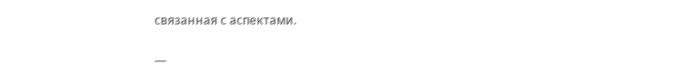связанная с аспектами.

—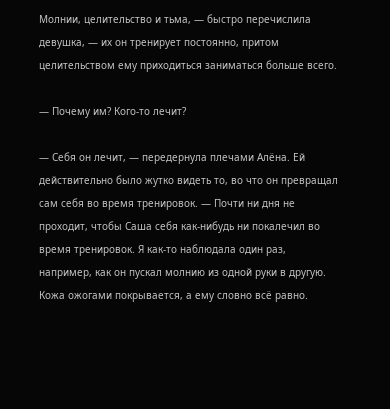Молнии, целительство и тьма, — быстро перечислила девушка, — их он тренирует постоянно, притом целительством ему приходиться заниматься больше всего.

— Почему им? Кого-то лечит?

— Себя он лечит, — передернула плечами Алёна. Ей действительно было жутко видеть то, во что он превращал сам себя во время тренировок. — Почти ни дня не проходит, чтобы Саша себя как-нибудь ни покалечил во время тренировок. Я как-то наблюдала один раз, например, как он пускал молнию из одной руки в другую. Кожа ожогами покрывается, а ему словно всё равно.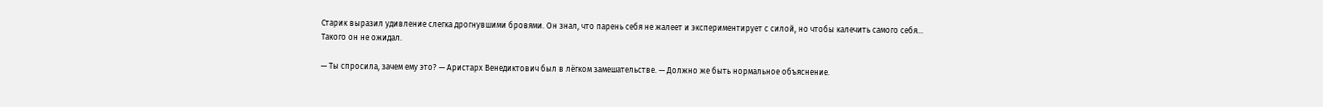Старик выразил удивление слегка дрогнувшими бровями. Он знал, что парень себя не жалеет и экспериментирует с силой, но чтобы калечить самого себя… Такого он не ожидал.

— Ты спросила, зачем ему это? — Аристарх Венедиктович был в лёгком замешательстве. — Должно же быть нормальное объяснение.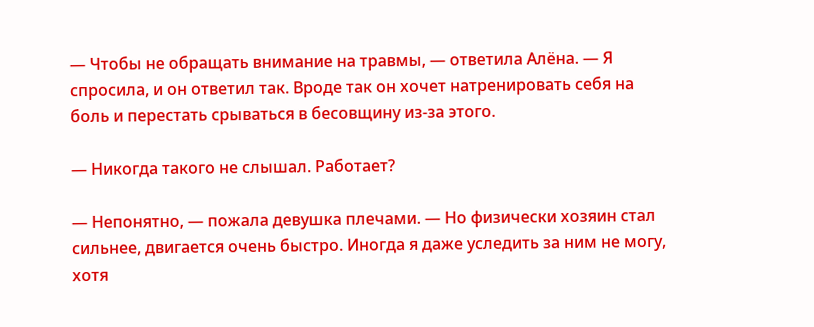— Чтобы не обращать внимание на травмы, — ответила Алёна. — Я спросила, и он ответил так. Вроде так он хочет натренировать себя на боль и перестать срываться в бесовщину из-за этого.

— Никогда такого не слышал. Работает?

— Непонятно, — пожала девушка плечами. — Но физически хозяин стал сильнее, двигается очень быстро. Иногда я даже уследить за ним не могу, хотя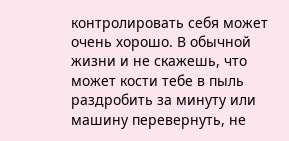контролировать себя может очень хорошо. В обычной жизни и не скажешь, что может кости тебе в пыль раздробить за минуту или машину перевернуть, не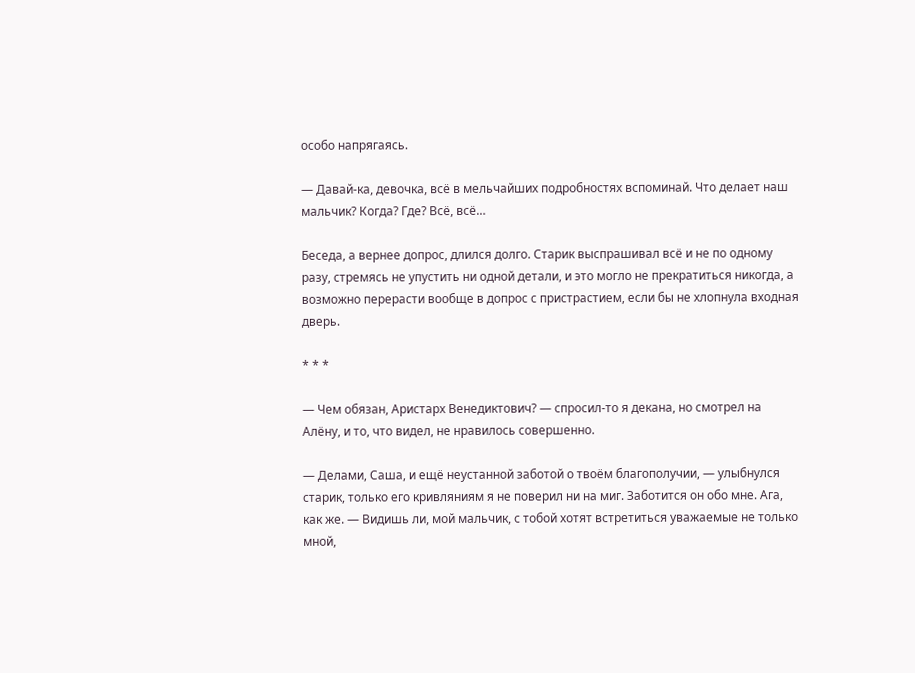особо напрягаясь.

— Давай-ка, девочка, всё в мельчайших подробностях вспоминай. Что делает наш мальчик? Когда? Где? Всё, всё…

Беседа, а вернее допрос, длился долго. Старик выспрашивал всё и не по одному разу, стремясь не упустить ни одной детали, и это могло не прекратиться никогда, а возможно перерасти вообще в допрос с пристрастием, если бы не хлопнула входная дверь.

* * *

— Чем обязан, Аристарх Венедиктович? — спросил-то я декана, но смотрел на Алёну, и то, что видел, не нравилось совершенно.

— Делами, Саша, и ещё неустанной заботой о твоём благополучии, — улыбнулся старик, только его кривляниям я не поверил ни на миг. Заботится он обо мне. Ага, как же. — Видишь ли, мой мальчик, с тобой хотят встретиться уважаемые не только мной,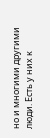но и многими другими люди. Есть у них к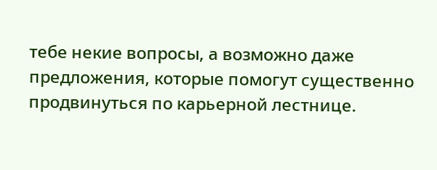тебе некие вопросы, а возможно даже предложения, которые помогут существенно продвинуться по карьерной лестнице.